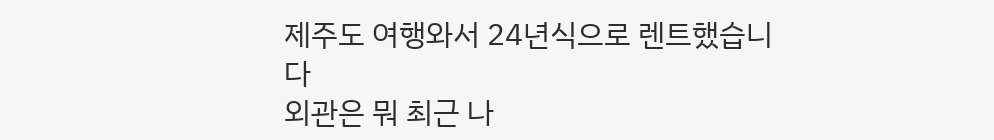제주도 여행와서 24년식으로 렌트했습니다
외관은 뭐 최근 나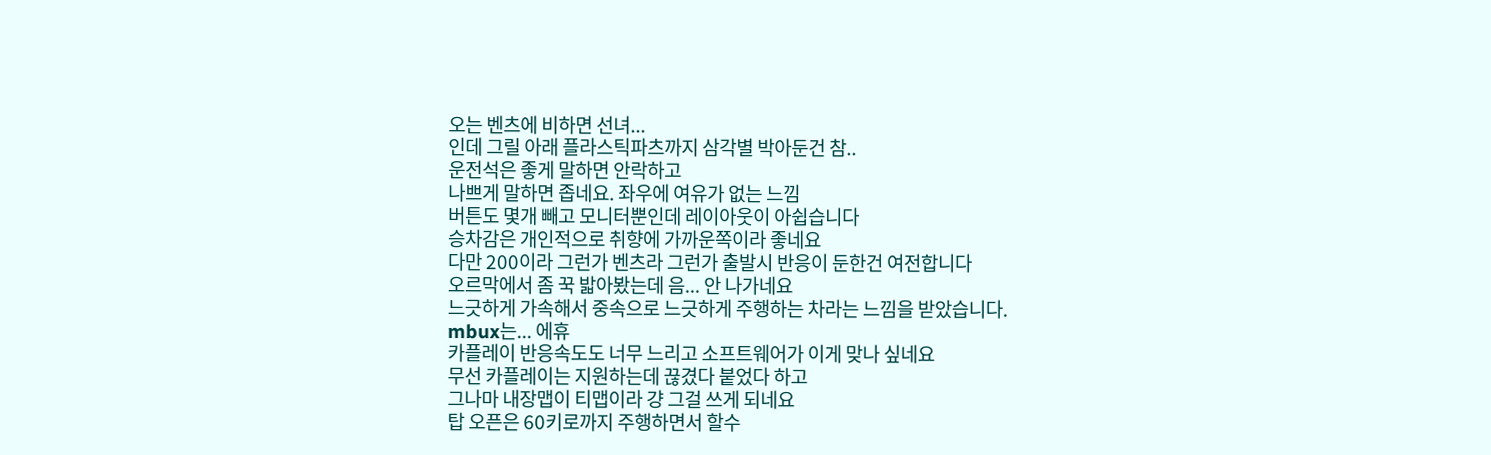오는 벤츠에 비하면 선녀...
인데 그릴 아래 플라스틱파츠까지 삼각별 박아둔건 참..
운전석은 좋게 말하면 안락하고
나쁘게 말하면 좁네요. 좌우에 여유가 없는 느낌
버튼도 몇개 빼고 모니터뿐인데 레이아웃이 아쉽습니다
승차감은 개인적으로 취향에 가까운쪽이라 좋네요
다만 200이라 그런가 벤츠라 그런가 출발시 반응이 둔한건 여전합니다
오르막에서 좀 꾹 밟아봤는데 음... 안 나가네요
느긋하게 가속해서 중속으로 느긋하게 주행하는 차라는 느낌을 받았습니다.
mbux는... 에휴
카플레이 반응속도도 너무 느리고 소프트웨어가 이게 맞나 싶네요
무선 카플레이는 지원하는데 끊겼다 붙었다 하고
그나마 내장맵이 티맵이라 걍 그걸 쓰게 되네요
탑 오픈은 60키로까지 주행하면서 할수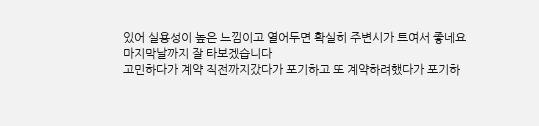있어 실용성이 높은 느낌이고 열어두면 확실히 주변시가 트여서 좋네요
마지막날까지 잘 타보겠습니다
고민하다가 계약 직전까지갔다가 포기하고 또 계약하려했다가 포기하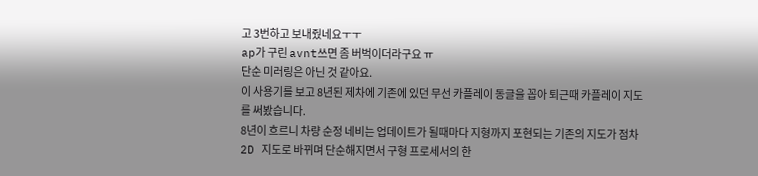고 3번하고 보내줬네요ㅜㅜ
ap가 구린 avnt쓰면 좀 버벅이더라구요 ㅠ
단순 미러링은 아닌 것 같아요.
이 사용기를 보고 8년된 제차에 기존에 있던 무선 카플레이 동글을 꼽아 퇴근때 카플레이 지도를 써봤습니다.
8년이 흐르니 차량 순정 네비는 업데이트가 될때마다 지형까지 포현되는 기존의 지도가 점차 2D 지도로 바뀌며 단순해지면서 구형 프로세서의 한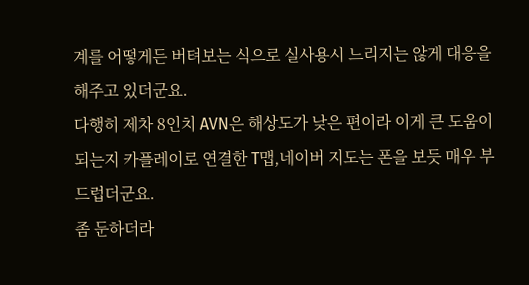계를 어떻게든 버텨보는 식으로 실사용시 느리지는 않게 대응을 해주고 있더군요.
다행히 제차 8인치 AVN은 해상도가 낮은 편이라 이게 큰 도움이 되는지 카플레이로 연결한 T맵,네이버 지도는 폰을 보듯 매우 부드럽더군요.
좀 둔하더라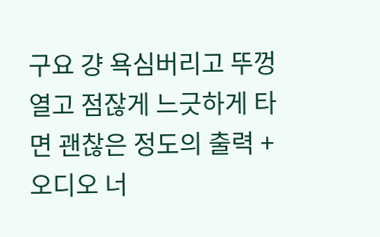구요 걍 욕심버리고 뚜껑열고 점잖게 느긋하게 타면 괜찮은 정도의 출력 + 오디오 너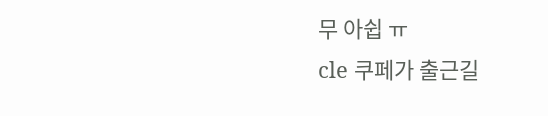무 아쉽 ㅠ
cle 쿠페가 출근길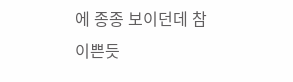에 종종 보이던데 참 이쁜듯